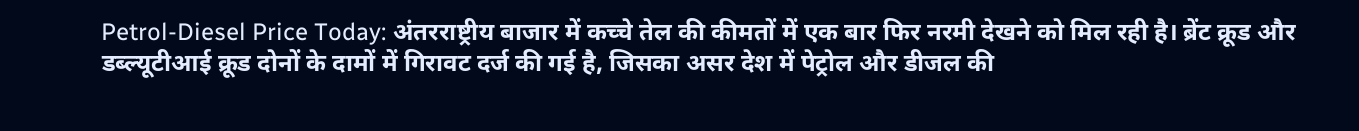Petrol-Diesel Price Today: अंतरराष्ट्रीय बाजार में कच्चे तेल की कीमतों में एक बार फिर नरमी देखने को मिल रही है। ब्रेंट क्रूड और डब्ल्यूटीआई क्रूड दोनों के दामों में गिरावट दर्ज की गई है, जिसका असर देश में पेट्रोल और डीजल की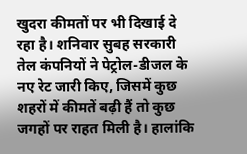खुदरा कीमतों पर भी दिखाई दे रहा है। शनिवार सुबह सरकारी तेल कंपनियों ने पेट्रोल-डीजल के नए रेट जारी किए, जिसमें कुछ शहरों में कीमतें बढ़ी हैं तो कुछ जगहों पर राहत मिली है। हालांकि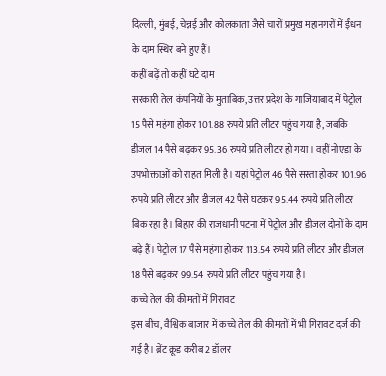दिल्ली, मुंबई, चेन्नई और कोलकाता जैसे चारों प्रमुख महानगरों में ईंधन के दाम स्थिर बने हुए हैं।
कहीं बढ़ें तो कहीं घटे दाम
सरकारी तेल कंपनियों के मुताबिक, उत्तर प्रदेश के गाजियाबाद में पेट्रोल 15 पैसे महंगा होकर 101.88 रुपये प्रति लीटर पहुंच गया है, जबकि डीजल 14 पैसे बढ़कर 95.36 रुपये प्रति लीटर हो गया। वहीं नोएडा के उपभोक्ताओं को राहत मिली है। यहां पेट्रोल 46 पैसे सस्ता होकर 101.96 रुपये प्रति लीटर और डीजल 42 पैसे घटकर 95.44 रुपये प्रति लीटर बिक रहा है। बिहार की राजधानी पटना में पेट्रोल और डीजल दोनों के दाम बढ़े हैं। पेट्रोल 17 पैसे महंगा होकर 113.54 रुपये प्रति लीटर और डीजल 18 पैसे बढ़कर 99.54 रुपये प्रति लीटर पहुंच गया है।
कच्चे तेल की कीमतों में गिरावट
इस बीच, वैश्विक बाजार में कच्चे तेल की कीमतों में भी गिरावट दर्ज की गई है। ब्रेंट क्रूड करीब 2 डॉलर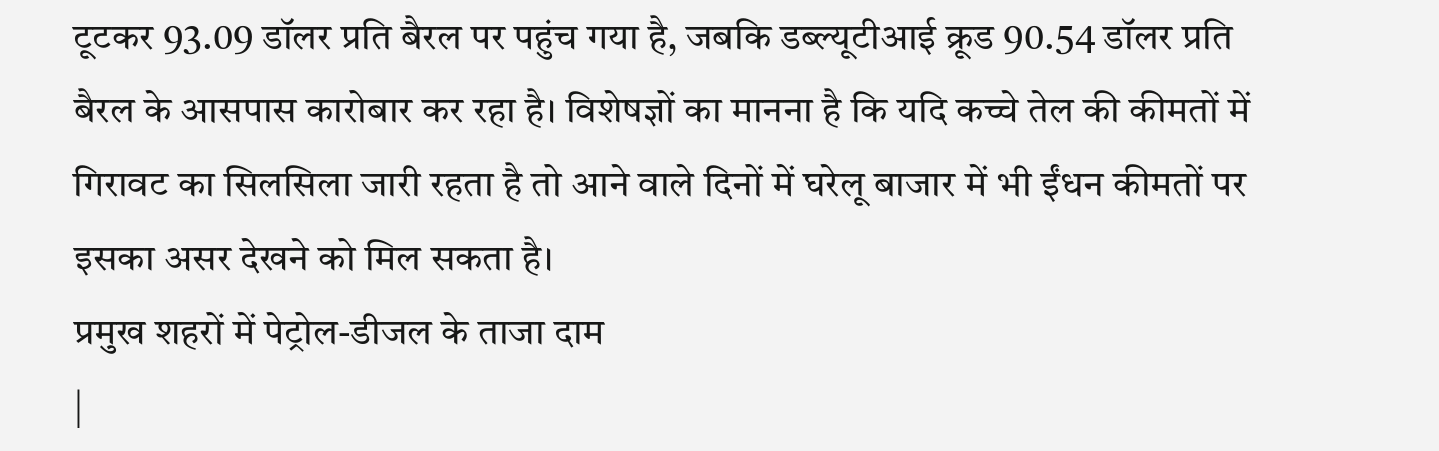टूटकर 93.09 डॉलर प्रति बैरल पर पहुंच गया है, जबकि डब्ल्यूटीआई क्रूड 90.54 डॉलर प्रति बैरल के आसपास कारोबार कर रहा है। विशेषज्ञों का मानना है कि यदि कच्चे तेल की कीमतों में गिरावट का सिलसिला जारी रहता है तो आने वाले दिनों में घरेलू बाजार में भी ईंधन कीमतों पर इसका असर देखने को मिल सकता है।
प्रमुख शहरों में पेट्रोल-डीजल के ताजा दाम
|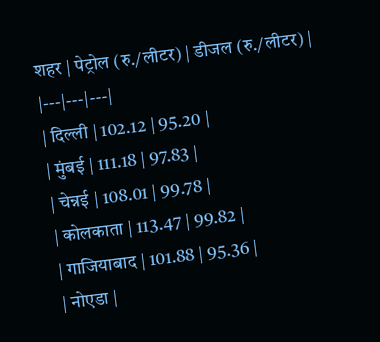शहर | पेट्रोल (रु./लीटर) | डीजल (रु./लीटर) |
|---|---|---|
| दिल्ली | 102.12 | 95.20 |
| मुंबई | 111.18 | 97.83 |
| चेन्नई | 108.01 | 99.78 |
| कोलकाता | 113.47 | 99.82 |
| गाजियाबाद | 101.88 | 95.36 |
| नोएडा |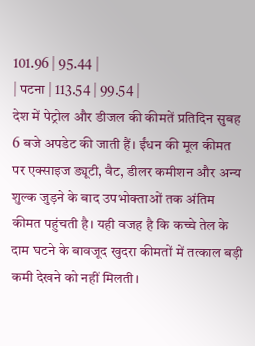101.96 | 95.44 |
| पटना | 113.54 | 99.54 |
देश में पेट्रोल और डीजल की कीमतें प्रतिदिन सुबह 6 बजे अपडेट की जाती हैं। ईंधन की मूल कीमत पर एक्साइज ड्यूटी, वैट, डीलर कमीशन और अन्य शुल्क जुड़ने के बाद उपभोक्ताओं तक अंतिम कीमत पहुंचती है। यही वजह है कि कच्चे तेल के दाम घटने के बावजूद खुदरा कीमतों में तत्काल बड़ी कमी देखने को नहीं मिलती।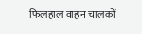फिलहाल वाहन चालकों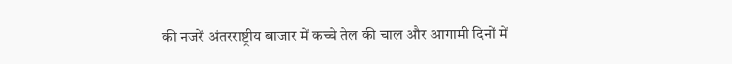की नजरें अंतरराष्ट्रीय बाजार में कच्चे तेल की चाल और आगामी दिनों में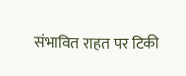संभावित राहत पर टिकी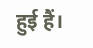हुई हैं।